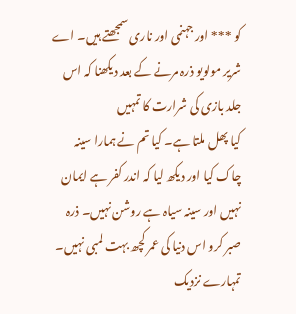کو *** اور جہنمی اور ناری سمجھتے ہیں۔ اے شریر مولویو ذرہ مرنے کے بعد دیکھنا کہ اس جلد بازی کی شرارت کا تمہیں
کیا پھل ملتا ہے۔ کیا تم نے ہمارا سینہ چاک کیا اور دیکھ لیا کہ اندر کفر ہے ایمان نہیں اور سینہ سیاہ ہے روشن نہیں۔ ذرہ صبر کرو اس دنیا کی عمر کچھ بہت لمبی نہیں۔
تمہارے نزدیک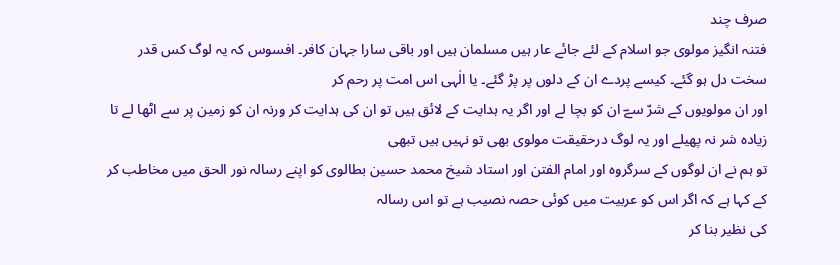صرف چند
فتنہ انگیز مولوی جو اسلام کے لئے جائے عار ہیں مسلمان ہیں اور باقی سارا جہان کافر۔ افسوس کہ یہ لوگ کس قدر سخت دل ہو گئے۔ کیسے پردے ان کے دلوں پر پڑ گئے۔ یا الٰہی اس امت پر رحم کر
اور ان مولویوں کے شرّ سےؔ ان کو بچا لے اور اگر یہ ہدایت کے لائق ہیں تو ان کی ہدایت کر ورنہ ان کو زمین پر سے اٹھا لے تا زیادہ شر نہ پھیلے اور یہ لوگ درحقیقت مولوی بھی تو نہیں ہیں تبھی
تو ہم نے ان لوگوں کے سرگروہ اور امام الفتن اور استاد شیخ محمد حسین بطالوی کو اپنے رسالہ نور الحق میں مخاطب کر کے کہا ہے کہ اگر اس کو عربیت میں کوئی حصہ نصیب ہے تو اس رسالہ
کی نظیر بنا کر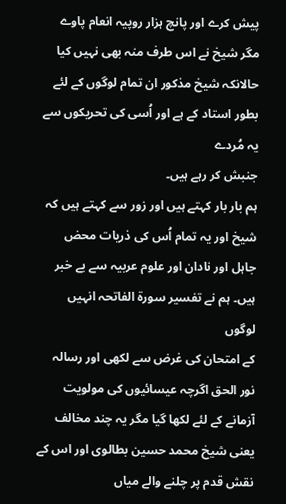پیش کرے اور پانچ ہزار روپیہ انعام پاوے مگر شیخ نے اس طرف منہ بھی نہیں کیا حالانکہ شیخ مذکور ان تمام لوگوں کے لئے بطور استاد کے ہے اور اُسی کی تحریکوں سے یہ مُردے
جنبش کر رہے ہیں۔
ہم بار بار کہتے ہیں اور زور سے کہتے ہیں کہ شیخ اور یہ تمام اُس کی ذریات محض جاہل اور نادان اور علوم عربیہ سے بے خبر ہیں۔ ہم نے تفسیر سورۃ الفاتحہ انہیں لوگوں
کے امتحان کی غرض سے لکھی اور رسالہ نور الحق اگرچہ عیسائیوں کی مولویت آزمانے کے لئے لکھا گیا مگر یہ چند مخالف یعنی شیخ محمد حسین بطالوی اور اس کے نقش قدم پر چلنے والے میاں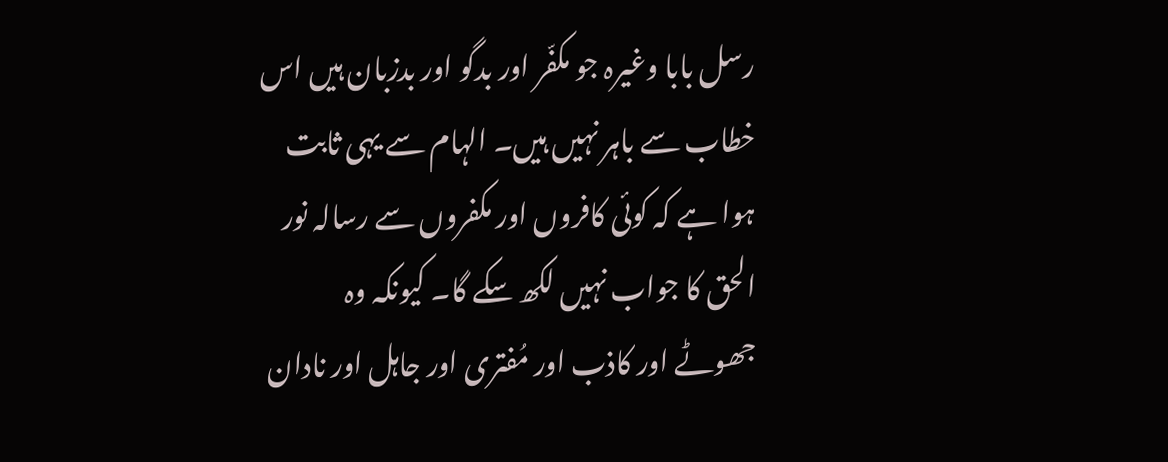رسل بابا وغیرہ جو مکفّر اور بدگو اور بدزبان ہیں اس خطاب سے باہر نہیں ہیں۔ الہام سے یہی ثابت ہوا ہے کہ کوئی کافروں اور مکفروں سے رسالہ نور الحق کا جواب نہیں لکھ سکے گا۔ کیونکہ وہ
جھوٹے اور کاذب اور مُفتری اور جاہل اور نادان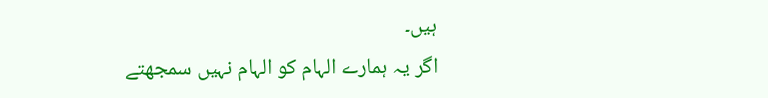ہیں۔
اگر یہ ہمارے الہام کو الہام نہیں سمجھتے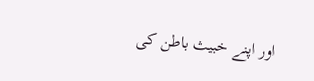اور اپنے خبیث باطن کی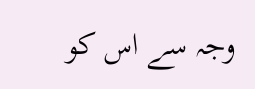وجہ سے اس کو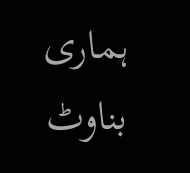ہماری بناوٹ